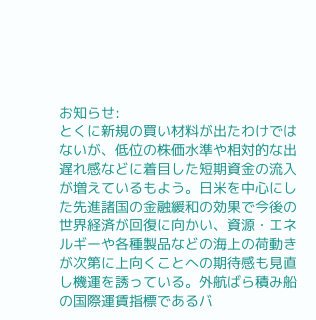お知らせ:
とくに新規の買い材料が出たわけではないが、低位の株価水準や相対的な出遅れ感などに着目した短期資金の流入が増えているもよう。日米を中心にした先進諸国の金融緩和の効果で今後の世界経済が回復に向かい、資源・エネルギーや各種製品などの海上の荷動きが次第に上向くことへの期待感も見直し機運を誘っている。外航ばら積み船の国際運賃指標であるバ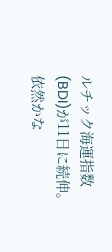ルチック海運指数(BDI)が11日に続伸。依然かな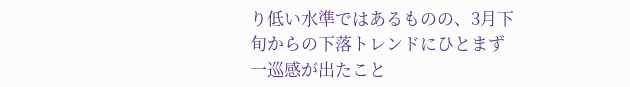り低い水準ではあるものの、3月下旬からの下落トレンドにひとまず一巡感が出たこと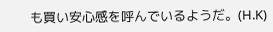も買い安心感を呼んでいるようだ。(H.K)